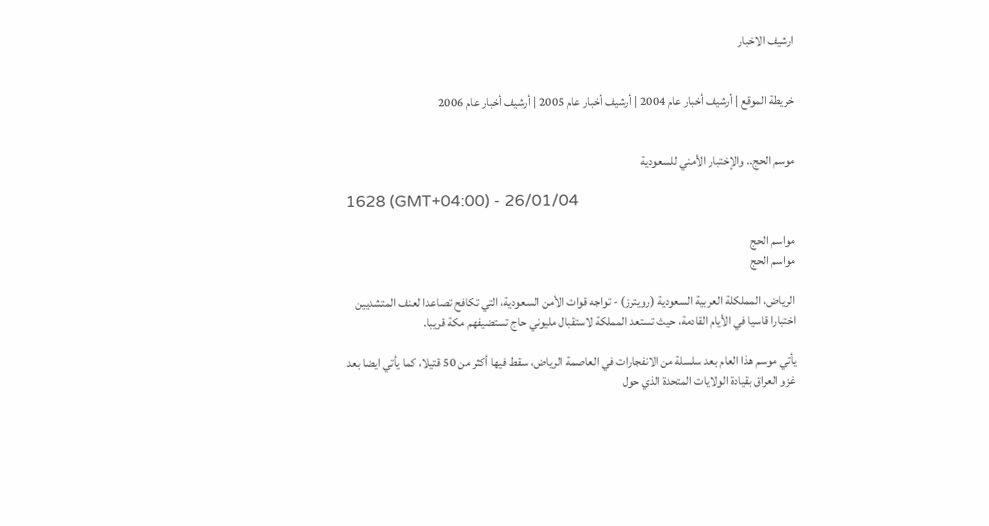ارشيف الاخبار


خريطة الموقع | أرشيف أخبار عام 2004 | أرشيف أخبار عام 2005 | أرشيف أخبار عام 2006


موسم الحج.. والإختبار الأمني للسعودية

1628 (GMT+04:00) - 26/01/04

مواسم الحج
مواسم الحج

الرياض، المملكلة العربية السعودية (رويترز) - تواجه قوات الأمن السعودية، التي تكافح تصاعدا لعنف المتشديين اختبارا قاسيا في الأيام القادمة، حيث تستعد المملكة لاستقبال مليوني حاج تستضيفهم مكة قريبا.

يأتي موسم هذا العام بعد سلسلة من الانفجارات في العاصمة الرياض، سقط فيها أكثر من 50 قتيلا، كما يأتي ايضا بعد غزو العراق بقيادة الولايات المتحدة الذي حول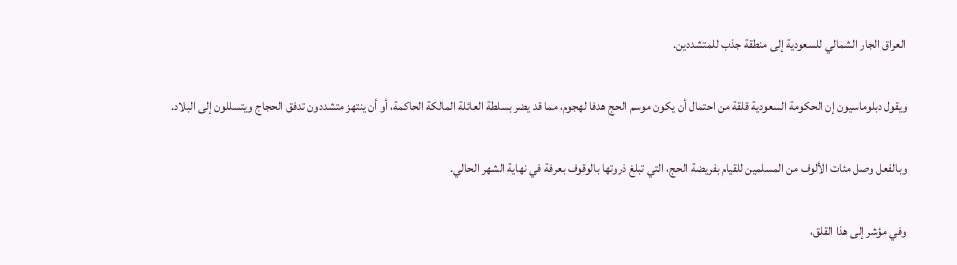العراق الجار الشمالي للسعودية إلى منطقة جذب للمتشددين.

ويقول دبلوماسيون إن الحكومة السعودية قلقة من احتمال أن يكون موسم الحج هدفا لهجوم، مما قد يضر بسلطة العائلة المالكة الحاكمة، أو أن ينتهز متشددون تدفق الحجاج ويتسللون إلى البلاد.

وبالفعل وصل مئات الألوف من المسلمين للقيام بفريضة الحج، التي تبلغ ذروتها بالوقوف بعرفة في نهاية الشهر الحالي.

وفي مؤشر إلى هذا القلق،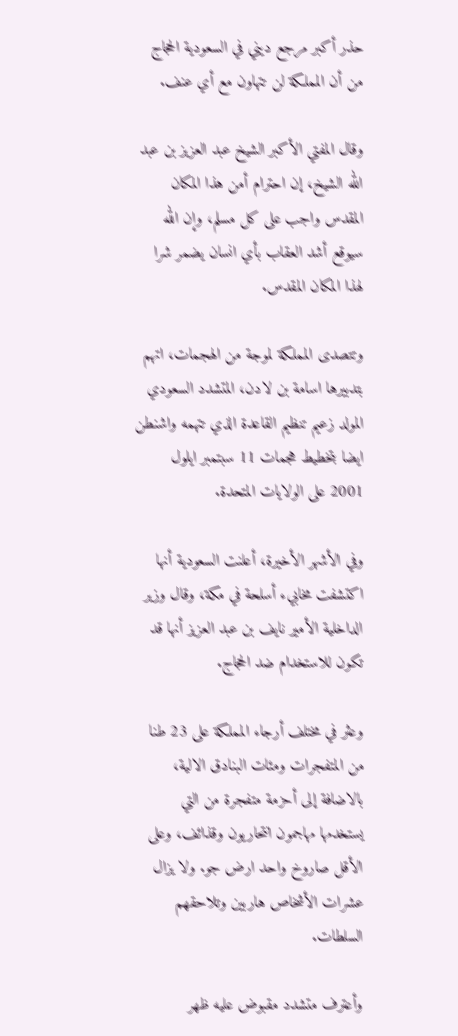حذر أكبر مرجع ديني في السعودية الحجاج من أن المملكة لن تتهاون مع أي عنف.

وقال المفتي الأكبر الشيخ عبد العزيز بن عبد الله الشيخ، إن احترام أمن هذا المكان المقدس واجب على كل مسلم، وإن الله سيوقع أشد العقاب بأي انسان يضمر شرا لهذا المكان المقدس.

وتتصدى المملكة لموجة من الهجمات، اتهم بتدبيرها اسامة بن لادن، المتشدد السعودي المولد زعيم تنظيم القاعدة الذي تتهمه واشنطن ايضا بتخطيط هجمات 11 سبتمبر ايلول 2001 على الولايات المتحدة.

وفي الأشهر الأخيرة، أعلنت السعودية أنها اكتشفت مخابيء أسلحة في مكة، وقال وزير الداخلية الأمير نايف بن عبد العزيز أنها قد تكون للاستخدام ضد الحجاج.

وعثر في مختلف أرجاء المملكة على 23 طنا من المتفجرات ومئات البنادق الالية، بالاضافة إلى أحزمة متفجرة من التي يستخدمها مهاجمون انتحاريون وقذائف، وعلى الأقل صاروخ واحد ارض جو. ولا يزال عشرات الأشخاص هاربين وتلاحقهم السلطات.

وأعترف متشدد مقبوض عليه ظهر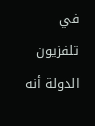في تلفزيون الدولة أنه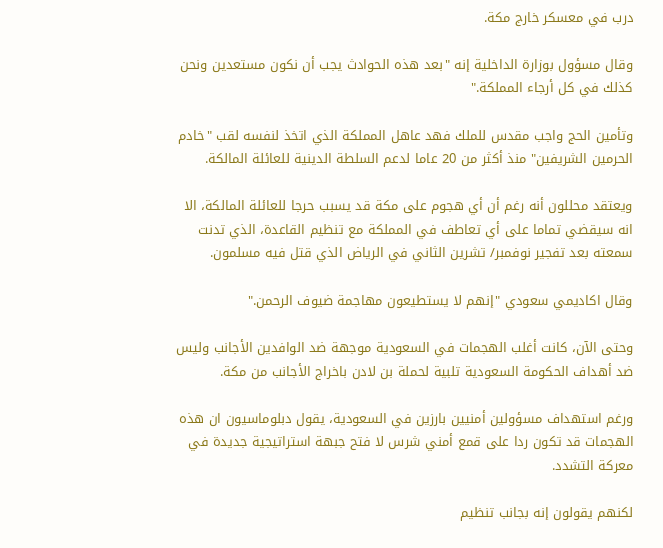درب في معسكر خارج مكة.

وقال مسؤول بوزارة الداخلية إنه "بعد هذه الحوادث يجب أن نكون مستعدين ونحن كذلك في كل أرجاء المملكة."

وتأمين الحج واجب مقدس للملك فهد عاهل المملكة الذي اتخذ لنفسه لقب "خادم الحرمين الشريفين" منذ أكثر من 20 عاما لدعم السلطة الدينية للعائلة المالكة.

ويعتقد محللون أنه رغم أن أي هجوم على مكة قد يسبب حرجا للعائلة المالكة، الا انه سيقضي تماما على أي تعاطف في المملكة مع تنظيم القاعدة، الذي تدنت سمعته بعد تفجير نوفمبر/ تشرين الثاني في الرياض الذي قتل فيه مسلمون.

وقال اكاديمي سعودي "إنهم لا يستطيعون مهاجمة ضيوف الرحمن."

وحتى الآن، كانت أغلب الهجمات في السعودية موجهة ضد الوافدين الأجانب وليس ضد أهداف الحكومة السعودية تلبية لحملة بن لادن باخراج الأجانب من مكة.

ورغم استهداف مسؤولين أمنيين بارزين في السعودية، يقول دبلوماسيون ان هذه الهجمات قد تكون ردا على قمع أمني شرس لا فتح جبهة استراتيجية جديدة في معركة التشدد.

لكنهم يقولون إنه بجانب تنظيم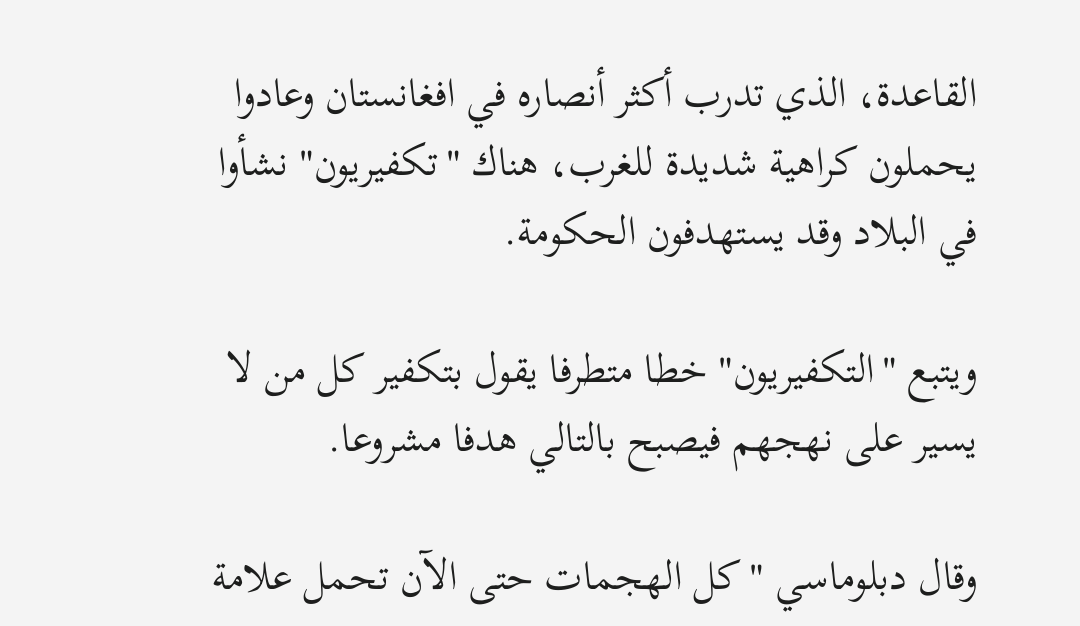القاعدة، الذي تدرب أكثر أنصاره في افغانستان وعادوا يحملون كراهية شديدة للغرب، هناك "تكفيريون" نشأوا في البلاد وقد يستهدفون الحكومة.

ويتبع "التكفيريون" خطا متطرفا يقول بتكفير كل من لا يسير على نهجهم فيصبح بالتالي هدفا مشروعا.

وقال دبلوماسي "كل الهجمات حتى الآن تحمل علامة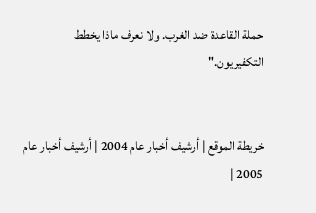حملة القاعدة ضد الغرب. ولا نعرف ماذا يخطط التكفيريون."


خريطة الموقع | أرشيف أخبار عام 2004 | أرشيف أخبار عام 2005 |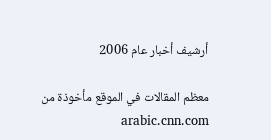أرشيف أخبار عام 2006

معظم المقالات في الموقع مأخوذة من arabic.cnn.com